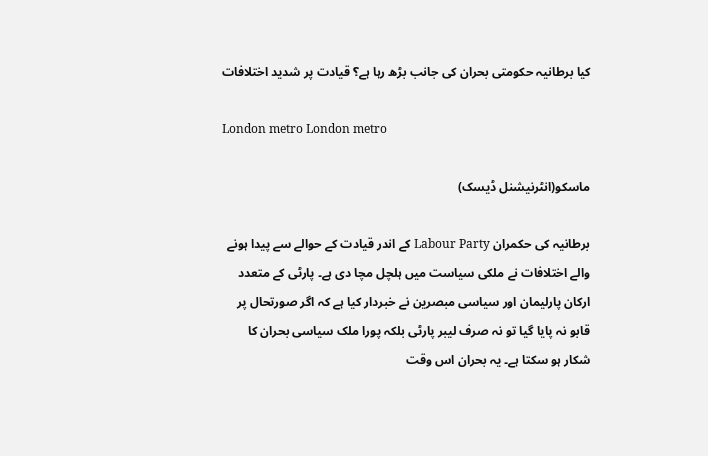کیا برطانیہ حکومتی بحران کی جانب بڑھ رہا ہے؟ قیادت پر شدید اختلافات

London metro London metro

ماسکو(انٹرنیشنل ڈیسک)

برطانیہ کی حکمران Labour Party کے اندر قیادت کے حوالے سے پیدا ہونے والے اختلافات نے ملکی سیاست میں ہلچل مچا دی ہے۔ پارٹی کے متعدد ارکان پارلیمان اور سیاسی مبصرین نے خبردار کیا ہے کہ اگر صورتحال پر قابو نہ پایا گیا تو نہ صرف لیبر پارٹی بلکہ پورا ملک سیاسی بحران کا شکار ہو سکتا ہے۔ یہ بحران اس وقت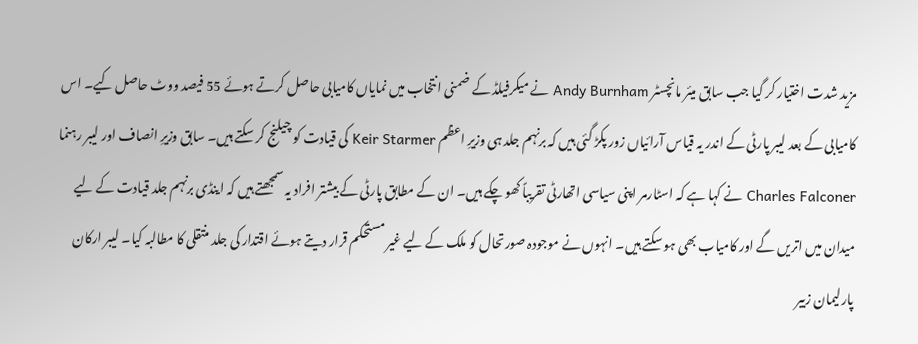مزید شدت اختیار کر گیا جب سابق میئر مانچسٹر Andy Burnham نے میکرفیلڈ کے ضمنی انتخاب میں نمایاں کامیابی حاصل کرتے ہوئے 55 فیصد ووٹ حاصل کیے۔ اس کامیابی کے بعد لیبر پارٹی کے اندر یہ قیاس آرائیاں زور پکڑ گئی ہیں کہ برنہم جلد ہی وزیرِ اعظم Keir Starmer کی قیادت کو چیلنج کر سکتے ہیں۔ سابق وزیرِ انصاف اور لیبر رہنما Charles Falconer نے کہا ہے کہ اسٹارمر اپنی سیاسی اتھارٹی تقریباً کھو چکے ہیں۔ ان کے مطابق پارٹی کے بیشتر افراد یہ سمجھتے ہیں کہ اینڈی برنہم جلد قیادت کے لیے میدان میں اتریں گے اور کامیاب بھی ہو سکتے ہیں۔ انہوں نے موجودہ صورتحال کو ملک کے لیے غیر مستحکم قرار دیتے ہوئے اقتدار کی جلد منتقلی کا مطالبہ کیا۔ لیبر ارکان پارلیمان زبیر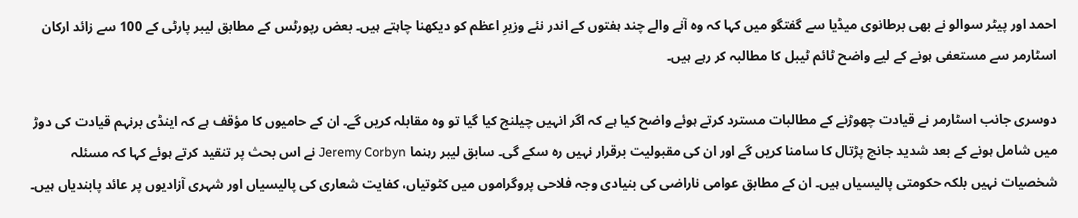احمد اور پیٹر سوالو نے بھی برطانوی میڈیا سے گفتگو میں کہا کہ وہ آنے والے چند ہفتوں کے اندر نئے وزیرِ اعظم کو دیکھنا چاہتے ہیں۔ بعض رپورٹس کے مطابق لیبر پارٹی کے 100 سے زائد ارکان اسٹارمر سے مستعفی ہونے کے لیے واضح ٹائم ٹیبل کا مطالبہ کر رہے ہیں۔

دوسری جانب اسٹارمر نے قیادت چھوڑنے کے مطالبات مسترد کرتے ہوئے واضح کیا ہے کہ اگر انہیں چیلنج کیا گیا تو وہ مقابلہ کریں گے۔ ان کے حامیوں کا مؤقف ہے کہ اینڈی برنہم قیادت کی دوڑ میں شامل ہونے کے بعد شدید جانچ پڑتال کا سامنا کریں گے اور ان کی مقبولیت برقرار نہیں رہ سکے گی۔ سابق لیبر رہنما Jeremy Corbyn نے اس بحث پر تنقید کرتے ہوئے کہا کہ مسئلہ شخصیات نہیں بلکہ حکومتی پالیسیاں ہیں۔ ان کے مطابق عوامی ناراضی کی بنیادی وجہ فلاحی پروگراموں میں کٹوتیاں، کفایت شعاری کی پالیسیاں اور شہری آزادیوں پر عائد پابندیاں ہیں۔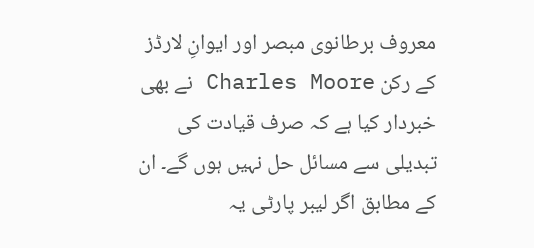معروف برطانوی مبصر اور ایوانِ لارڈز کے رکن Charles Moore نے بھی خبردار کیا ہے کہ صرف قیادت کی تبدیلی سے مسائل حل نہیں ہوں گے۔ ان کے مطابق اگر لیبر پارٹی یہ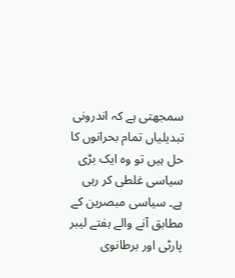سمجھتی ہے کہ اندرونی تبدیلیاں تمام بحرانوں کا حل ہیں تو وہ ایک بڑی سیاسی غلطی کر رہی ہے۔ سیاسی مبصرین کے مطابق آنے والے ہفتے لیبر پارٹی اور برطانوی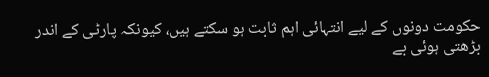حکومت دونوں کے لیے انتہائی اہم ثابت ہو سکتے ہیں، کیونکہ پارٹی کے اندر بڑھتی ہوئی بے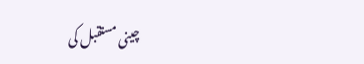چینی مستقبل کی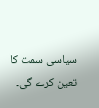سیاسی سمت کا تعین کرے گی۔